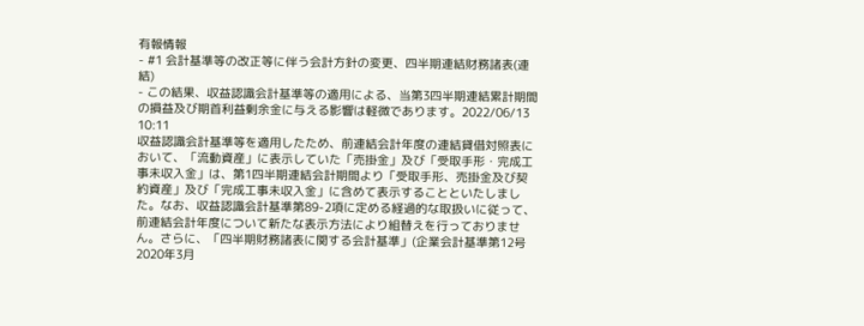有報情報
- #1 会計基準等の改正等に伴う会計方針の変更、四半期連結財務諸表(連結)
- この結果、収益認識会計基準等の適用による、当第3四半期連結累計期間の損益及び期首利益剰余金に与える影響は軽微であります。2022/06/13 10:11
収益認識会計基準等を適用したため、前連結会計年度の連結貸借対照表において、「流動資産」に表示していた「売掛金」及び「受取手形・完成工事未収入金」は、第1四半期連結会計期間より「受取手形、売掛金及び契約資産」及び「完成工事未収入金」に含めて表示することといたしました。なお、収益認識会計基準第89-2項に定める経過的な取扱いに従って、前連結会計年度について新たな表示方法により組替えを行っておりません。さらに、「四半期財務諸表に関する会計基準」(企業会計基準第12号 2020年3月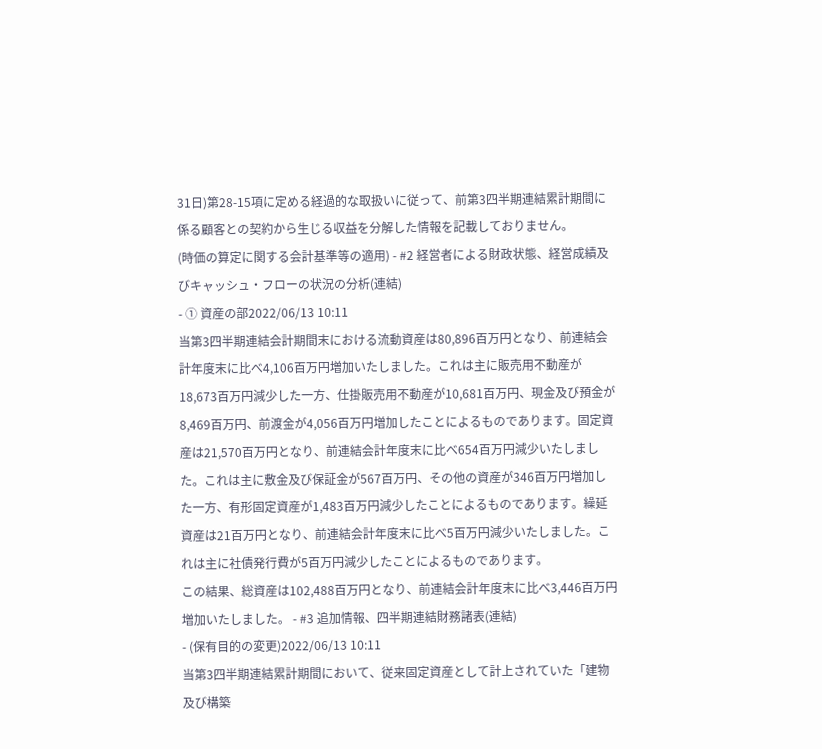31日)第28-15項に定める経過的な取扱いに従って、前第3四半期連結累計期間に係る顧客との契約から生じる収益を分解した情報を記載しておりません。
(時価の算定に関する会計基準等の適用) - #2 経営者による財政状態、経営成績及びキャッシュ・フローの状況の分析(連結)
- ① 資産の部2022/06/13 10:11
当第3四半期連結会計期間末における流動資産は80,896百万円となり、前連結会計年度末に比べ4,106百万円増加いたしました。これは主に販売用不動産が18,673百万円減少した一方、仕掛販売用不動産が10,681百万円、現金及び預金が8,469百万円、前渡金が4,056百万円増加したことによるものであります。固定資産は21,570百万円となり、前連結会計年度末に比べ654百万円減少いたしました。これは主に敷金及び保証金が567百万円、その他の資産が346百万円増加した一方、有形固定資産が1,483百万円減少したことによるものであります。繰延資産は21百万円となり、前連結会計年度末に比べ5百万円減少いたしました。これは主に社債発行費が5百万円減少したことによるものであります。
この結果、総資産は102,488百万円となり、前連結会計年度末に比べ3,446百万円増加いたしました。 - #3 追加情報、四半期連結財務諸表(連結)
- (保有目的の変更)2022/06/13 10:11
当第3四半期連結累計期間において、従来固定資産として計上されていた「建物及び構築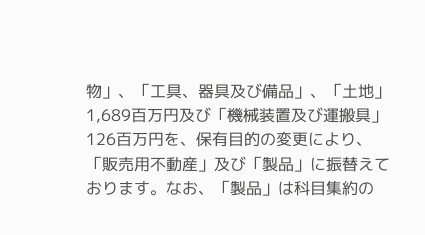物」、「工具、器具及び備品」、「土地」1,689百万円及び「機械装置及び運搬具」126百万円を、保有目的の変更により、「販売用不動産」及び「製品」に振替えております。なお、「製品」は科目集約の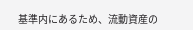基準内にあるため、流動資産の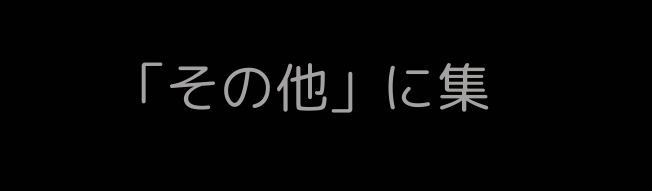「その他」に集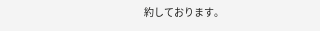約しております。